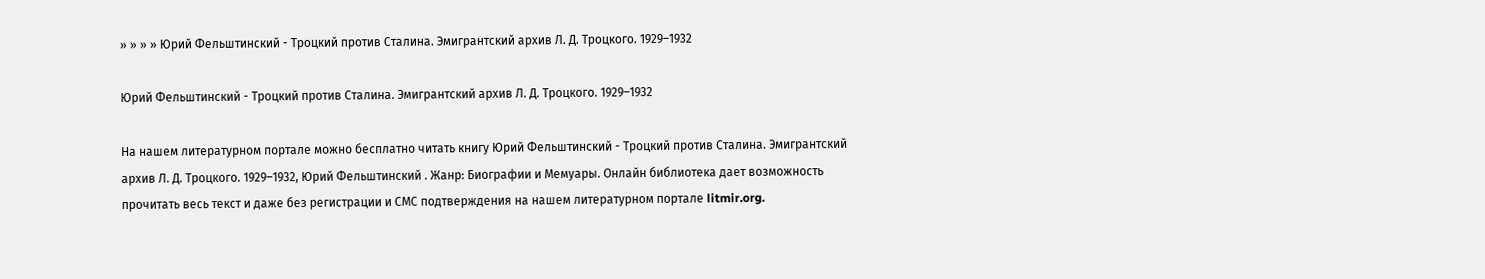» » » » Юрий Фельштинский - Троцкий против Сталина. Эмигрантский архив Л. Д. Троцкого. 1929–1932

Юрий Фельштинский - Троцкий против Сталина. Эмигрантский архив Л. Д. Троцкого. 1929–1932

На нашем литературном портале можно бесплатно читать книгу Юрий Фельштинский - Троцкий против Сталина. Эмигрантский архив Л. Д. Троцкого. 1929–1932, Юрий Фельштинский . Жанр: Биографии и Мемуары. Онлайн библиотека дает возможность прочитать весь текст и даже без регистрации и СМС подтверждения на нашем литературном портале litmir.org.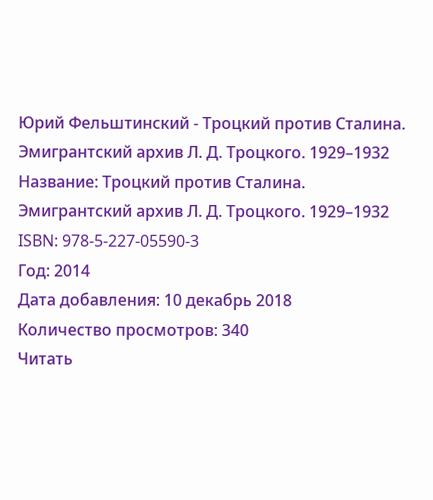Юрий Фельштинский - Троцкий против Сталина. Эмигрантский архив Л. Д. Троцкого. 1929–1932
Название: Троцкий против Сталина. Эмигрантский архив Л. Д. Троцкого. 1929–1932
ISBN: 978-5-227-05590-3
Год: 2014
Дата добавления: 10 декабрь 2018
Количество просмотров: 340
Читать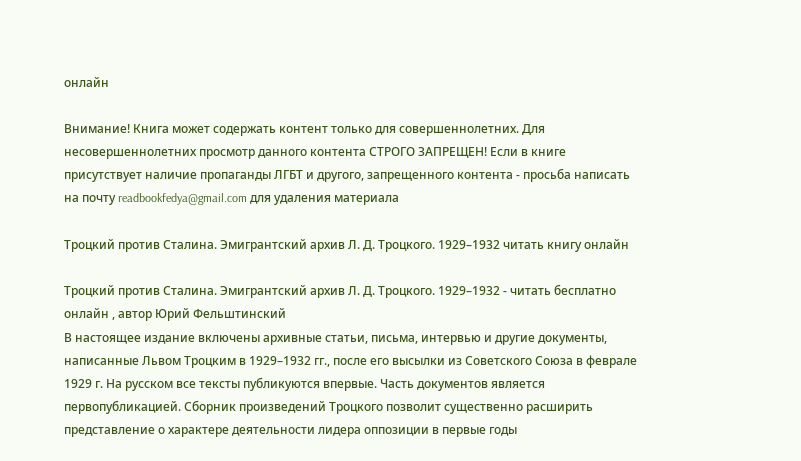онлайн

Внимание! Книга может содержать контент только для совершеннолетних. Для несовершеннолетних просмотр данного контента СТРОГО ЗАПРЕЩЕН! Если в книге присутствует наличие пропаганды ЛГБТ и другого, запрещенного контента - просьба написать на почту readbookfedya@gmail.com для удаления материала

Троцкий против Сталина. Эмигрантский архив Л. Д. Троцкого. 1929–1932 читать книгу онлайн

Троцкий против Сталина. Эмигрантский архив Л. Д. Троцкого. 1929–1932 - читать бесплатно онлайн , автор Юрий Фельштинский
В настоящее издание включены архивные статьи, письма, интервью и другие документы, написанные Львом Троцким в 1929–1932 гг., после его высылки из Советского Союза в феврале 1929 г. На русском все тексты публикуются впервые. Часть документов является первопубликацией. Сборник произведений Троцкого позволит существенно расширить представление о характере деятельности лидера оппозиции в первые годы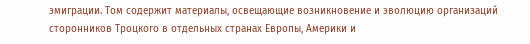эмиграции. Том содержит материалы, освещающие возникновение и эволюцию организаций сторонников Троцкого в отдельных странах Европы, Америки и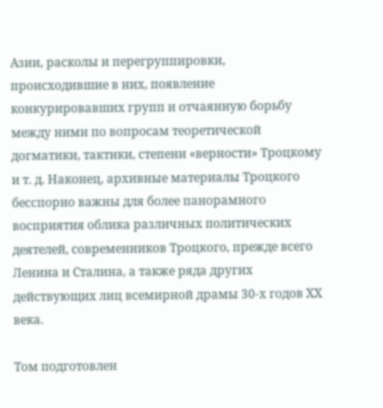Азии, расколы и перегруппировки, происходившие в них, появление конкурировавших групп и отчаянную борьбу между ними по вопросам теоретической догматики, тактики, степени «верности» Троцкому и т. д. Наконец, архивные материалы Троцкого бесспорно важны для более панорамного восприятия облика различных политических деятелей, современников Троцкого, прежде всего Ленина и Сталина, а также ряда других действующих лиц всемирной драмы 30-х годов XX века.

Том подготовлен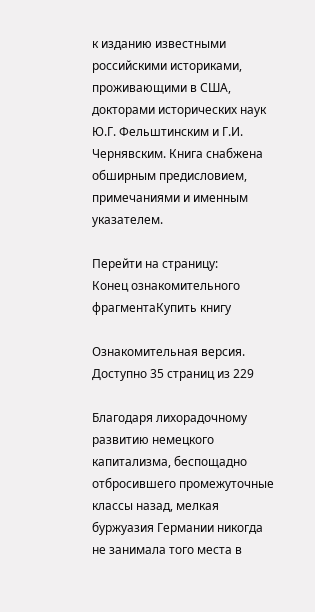к изданию известными российскими историками, проживающими в США, докторами исторических наук Ю.Г. Фельштинским и Г.И. Чернявским. Книга снабжена обширным предисловием, примечаниями и именным указателем.

Перейти на страницу:
Конец ознакомительного фрагментаКупить книгу

Ознакомительная версия. Доступно 35 страниц из 229

Благодаря лихорадочному развитию немецкого капитализма, беспощадно отбросившего промежуточные классы назад, мелкая буржуазия Германии никогда не занимала того места в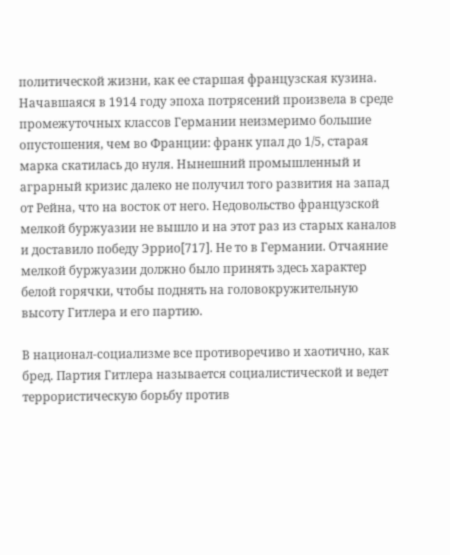политической жизни, как ее старшая французская кузина. Начавшаяся в 1914 году эпоха потрясений произвела в среде промежуточных классов Германии неизмеримо большие опустошения, чем во Франции: франк упал до 1/5, старая марка скатилась до нуля. Нынешний промышленный и аграрный кризис далеко не получил того развития на запад от Рейна, что на восток от него. Недовольство французской мелкой буржуазии не вышло и на этот раз из старых каналов и доставило победу Эррио[717]. Не то в Германии. Отчаяние мелкой буржуазии должно было принять здесь характер белой горячки, чтобы поднять на головокружительную высоту Гитлера и его партию.

В национал-социализме все противоречиво и хаотично, как бред. Партия Гитлера называется социалистической и ведет террористическую борьбу против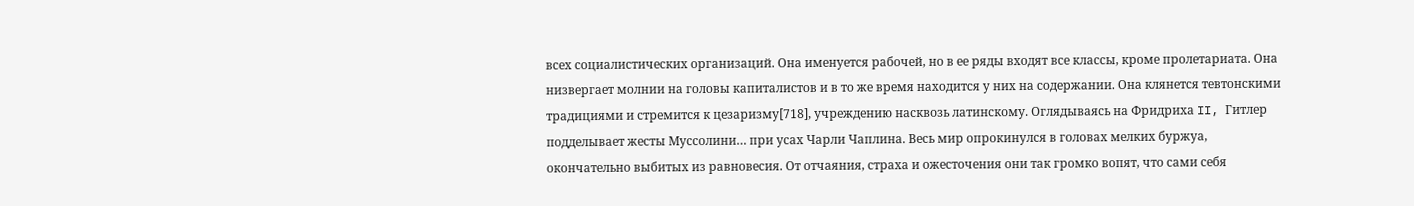всех социалистических организаций. Она именуется рабочей, но в ее ряды входят все классы, кроме пролетариата. Она низвергает молнии на головы капиталистов и в то же время находится у них на содержании. Она клянется тевтонскими традициями и стремится к цезаризму[718], учреждению насквозь латинскому. Оглядываясь на Фридриха II, Гитлер подделывает жесты Муссолини… при усах Чарли Чаплина. Весь мир опрокинулся в головах мелких буржуа, окончательно выбитых из равновесия. От отчаяния, страха и ожесточения они так громко вопят, что сами себя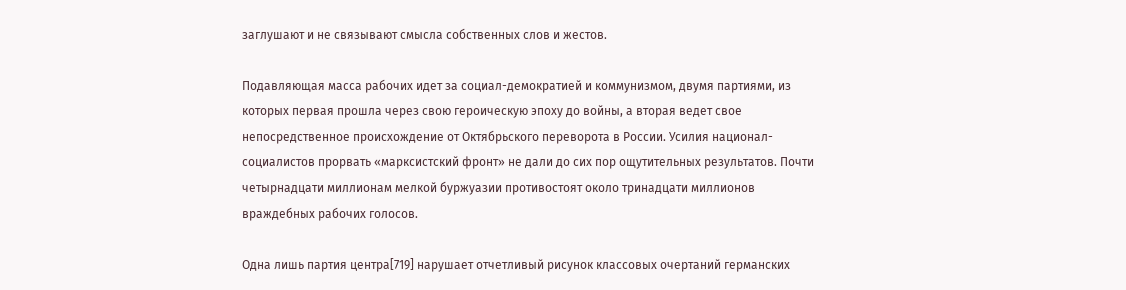заглушают и не связывают смысла собственных слов и жестов.

Подавляющая масса рабочих идет за социал-демократией и коммунизмом, двумя партиями, из которых первая прошла через свою героическую эпоху до войны, а вторая ведет свое непосредственное происхождение от Октябрьского переворота в России. Усилия национал-социалистов прорвать «марксистский фронт» не дали до сих пор ощутительных результатов. Почти четырнадцати миллионам мелкой буржуазии противостоят около тринадцати миллионов враждебных рабочих голосов.

Одна лишь партия центра[719] нарушает отчетливый рисунок классовых очертаний германских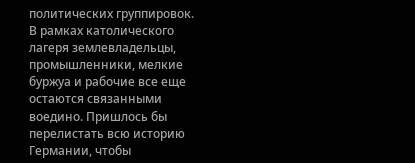политических группировок. В рамках католического лагеря землевладельцы, промышленники, мелкие буржуа и рабочие все еще остаются связанными воедино. Пришлось бы перелистать всю историю Германии, чтобы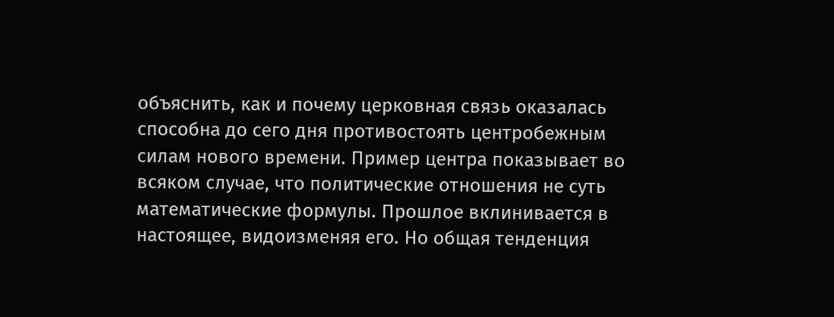объяснить, как и почему церковная связь оказалась способна до сего дня противостоять центробежным силам нового времени. Пример центра показывает во всяком случае, что политические отношения не суть математические формулы. Прошлое вклинивается в настоящее, видоизменяя его. Но общая тенденция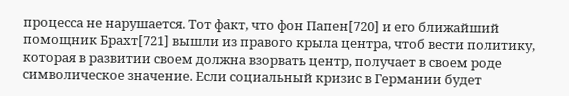процесса не нарушается. Тот факт, что фон Папен[720] и его ближайший помощник Брахт[721] вышли из правого крыла центра, чтоб вести политику, которая в развитии своем должна взорвать центр, получает в своем роде символическое значение. Если социальный кризис в Германии будет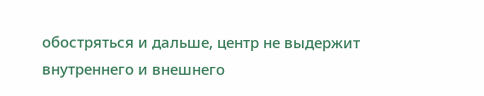обостряться и дальше, центр не выдержит внутреннего и внешнего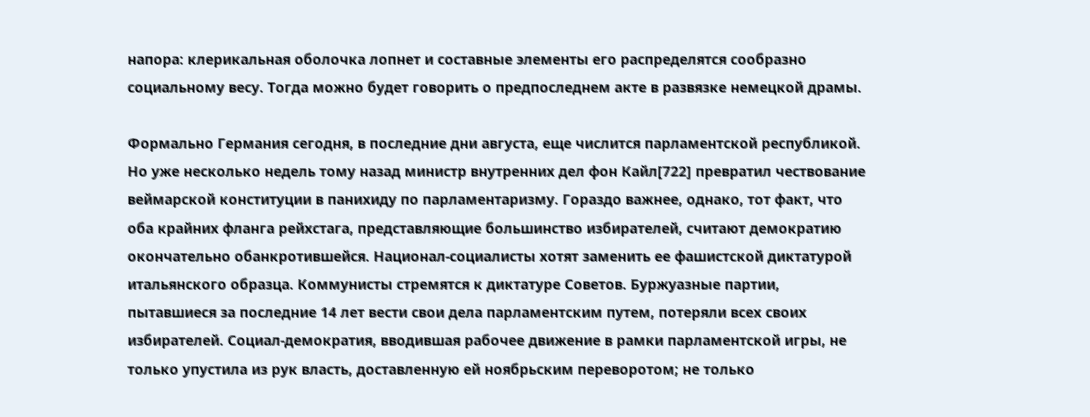напора: клерикальная оболочка лопнет и составные элементы его распределятся сообразно социальному весу. Тогда можно будет говорить о предпоследнем акте в развязке немецкой драмы.

Формально Германия сегодня, в последние дни августа, еще числится парламентской республикой. Но уже несколько недель тому назад министр внутренних дел фон Кайл[722] превратил чествование веймарской конституции в панихиду по парламентаризму. Гораздо важнее, однако, тот факт, что оба крайних фланга рейхстага, представляющие большинство избирателей, считают демократию окончательно обанкротившейся. Национал-социалисты хотят заменить ее фашистской диктатурой итальянского образца. Коммунисты стремятся к диктатуре Советов. Буржуазные партии, пытавшиеся за последние 14 лет вести свои дела парламентским путем, потеряли всех своих избирателей. Социал-демократия, вводившая рабочее движение в рамки парламентской игры, не только упустила из рук власть, доставленную ей ноябрьским переворотом; не только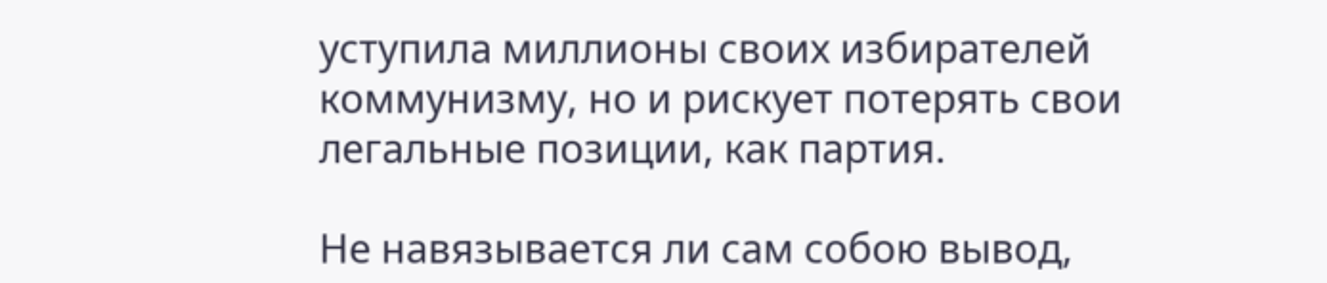уступила миллионы своих избирателей коммунизму, но и рискует потерять свои легальные позиции, как партия.

Не навязывается ли сам собою вывод,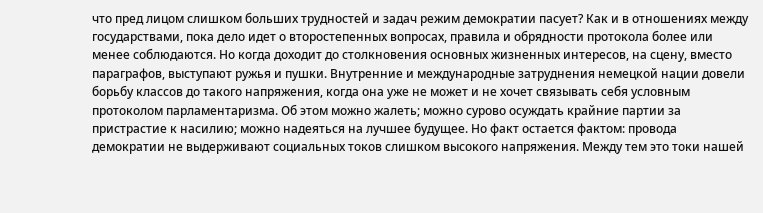что пред лицом слишком больших трудностей и задач режим демократии пасует? Как и в отношениях между государствами, пока дело идет о второстепенных вопросах, правила и обрядности протокола более или менее соблюдаются. Но когда доходит до столкновения основных жизненных интересов, на сцену, вместо параграфов, выступают ружья и пушки. Внутренние и международные затруднения немецкой нации довели борьбу классов до такого напряжения, когда она уже не может и не хочет связывать себя условным протоколом парламентаризма. Об этом можно жалеть; можно сурово осуждать крайние партии за пристрастие к насилию; можно надеяться на лучшее будущее. Но факт остается фактом: провода демократии не выдерживают социальных токов слишком высокого напряжения. Между тем это токи нашей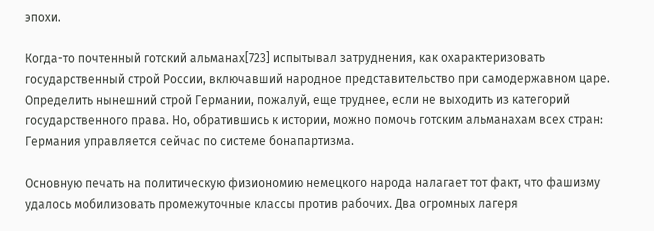эпохи.

Когда-то почтенный готский альманах[723] испытывал затруднения, как охарактеризовать государственный строй России, включавший народное представительство при самодержавном царе. Определить нынешний строй Германии, пожалуй, еще труднее, если не выходить из категорий государственного права. Но, обратившись к истории, можно помочь готским альманахам всех стран: Германия управляется сейчас по системе бонапартизма.

Основную печать на политическую физиономию немецкого народа налагает тот факт, что фашизму удалось мобилизовать промежуточные классы против рабочих. Два огромных лагеря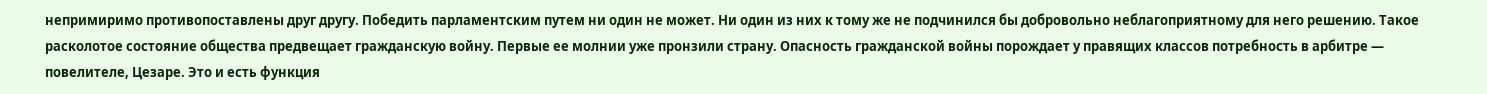непримиримо противопоставлены друг другу. Победить парламентским путем ни один не может. Ни один из них к тому же не подчинился бы добровольно неблагоприятному для него решению. Такое расколотое состояние общества предвещает гражданскую войну. Первые ее молнии уже пронзили страну. Опасность гражданской войны порождает у правящих классов потребность в арбитре — повелителе, Цезаре. Это и есть функция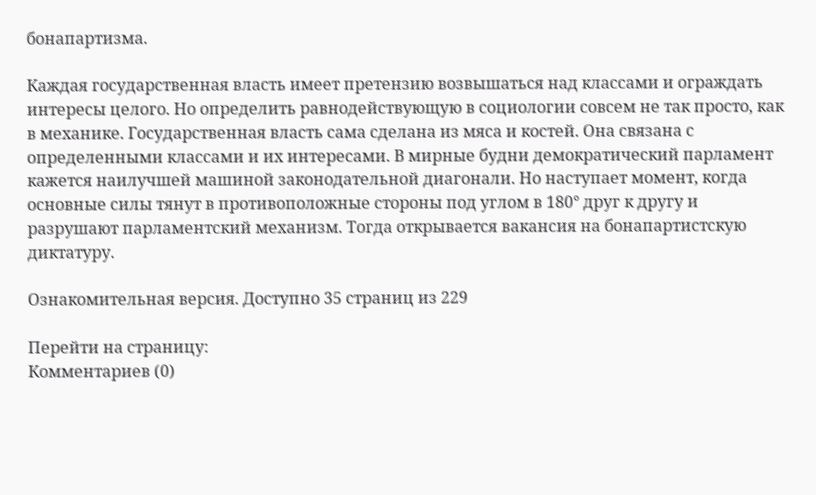бонапартизма.

Каждая государственная власть имеет претензию возвышаться над классами и ограждать интересы целого. Но определить равнодействующую в социологии совсем не так просто, как в механике. Государственная власть сама сделана из мяса и костей. Она связана с определенными классами и их интересами. В мирные будни демократический парламент кажется наилучшей машиной законодательной диагонали. Но наступает момент, когда основные силы тянут в противоположные стороны под углом в 180° друг к другу и разрушают парламентский механизм. Тогда открывается вакансия на бонапартистскую диктатуру.

Ознакомительная версия. Доступно 35 страниц из 229

Перейти на страницу:
Комментариев (0)